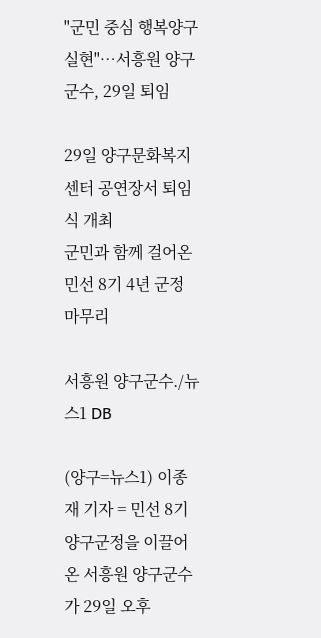"군민 중심 행복양구 실현"…서흥원 양구군수, 29일 퇴임

29일 양구문화복지센터 공연장서 퇴임식 개최
군민과 함께 걸어온 민선 8기 4년 군정 마무리

서흥원 양구군수./뉴스1 DB

(양구=뉴스1) 이종재 기자 = 민선 8기 양구군정을 이끌어온 서흥원 양구군수가 29일 오후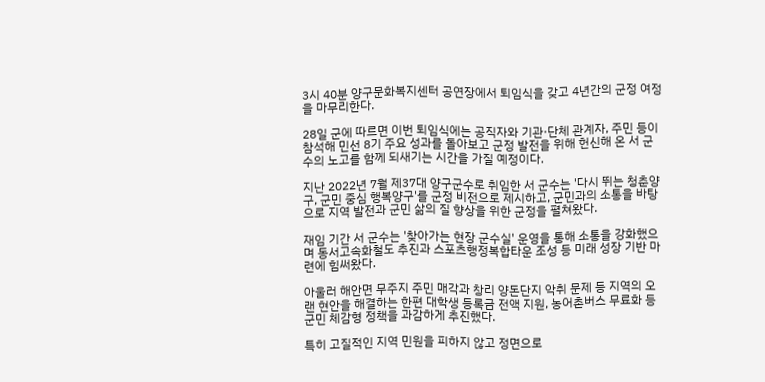3시 40분 양구문화복지센터 공연장에서 퇴임식을 갖고 4년간의 군정 여정을 마무리한다.

28일 군에 따르면 이번 퇴임식에는 공직자와 기관·단체 관계자, 주민 등이 참석해 민선 8기 주요 성과를 돌아보고 군정 발전을 위해 헌신해 온 서 군수의 노고를 함께 되새기는 시간을 가질 예정이다.

지난 2022년 7월 제37대 양구군수로 취임한 서 군수는 '다시 뛰는 청춘양구, 군민 중심 행복양구'를 군정 비전으로 제시하고, 군민과의 소통을 바탕으로 지역 발전과 군민 삶의 질 향상을 위한 군정을 펼쳐왔다.

재임 기간 서 군수는 '찾아가는 현장 군수실' 운영을 통해 소통을 강화했으며 동서고속화철도 추진과 스포츠행정복합타운 조성 등 미래 성장 기반 마련에 힘써왔다.

아울러 해안면 무주지 주민 매각과 창리 양돈단지 악취 문제 등 지역의 오랜 현안을 해결하는 한편 대학생 등록금 전액 지원, 농어촌버스 무료화 등 군민 체감형 정책을 과감하게 추진했다.

특히 고질적인 지역 민원을 피하지 않고 정면으로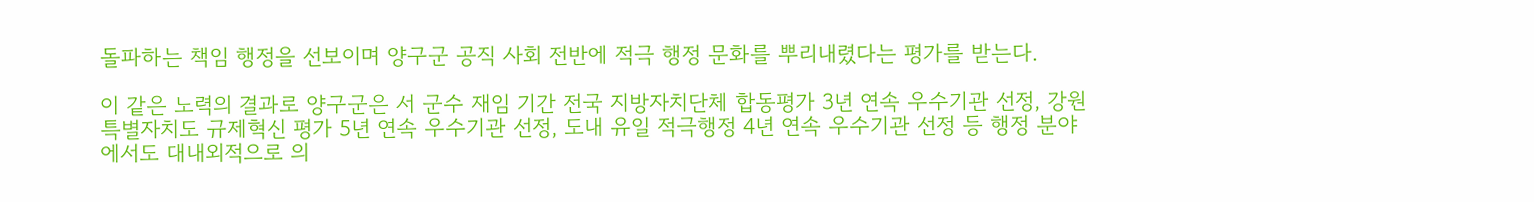돌파하는 책임 행정을 선보이며 양구군 공직 사회 전반에 적극 행정 문화를 뿌리내렸다는 평가를 받는다.

이 같은 노력의 결과로 양구군은 서 군수 재임 기간 전국 지방자치단체 합동평가 3년 연속 우수기관 선정, 강원특별자치도 규제혁신 평가 5년 연속 우수기관 선정, 도내 유일 적극행정 4년 연속 우수기관 선정 등 행정 분야에서도 대내외적으로 의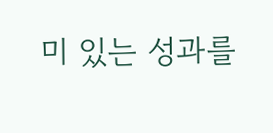미 있는 성과를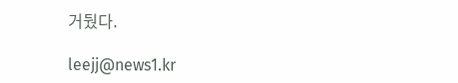거뒀다.

leejj@news1.kr